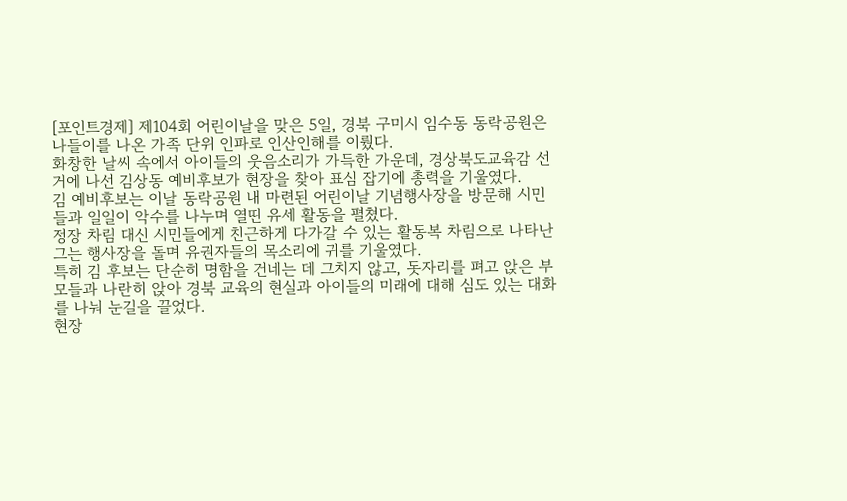[포인트경제] 제104회 어린이날을 맞은 5일, 경북 구미시 임수동 동락공원은 나들이를 나온 가족 단위 인파로 인산인해를 이뤘다.
화창한 날씨 속에서 아이들의 웃음소리가 가득한 가운데, 경상북도교육감 선거에 나선 김상동 예비후보가 현장을 찾아 표심 잡기에 총력을 기울였다.
김 예비후보는 이날 동락공원 내 마련된 어린이날 기념행사장을 방문해 시민들과 일일이 악수를 나누며 열띤 유세 활동을 펼쳤다.
정장 차림 대신 시민들에게 친근하게 다가갈 수 있는 활동복 차림으로 나타난 그는 행사장을 돌며 유권자들의 목소리에 귀를 기울였다.
특히 김 후보는 단순히 명함을 건네는 데 그치지 않고, 돗자리를 펴고 앉은 부모들과 나란히 앉아 경북 교육의 현실과 아이들의 미래에 대해 심도 있는 대화를 나눠 눈길을 끌었다.
현장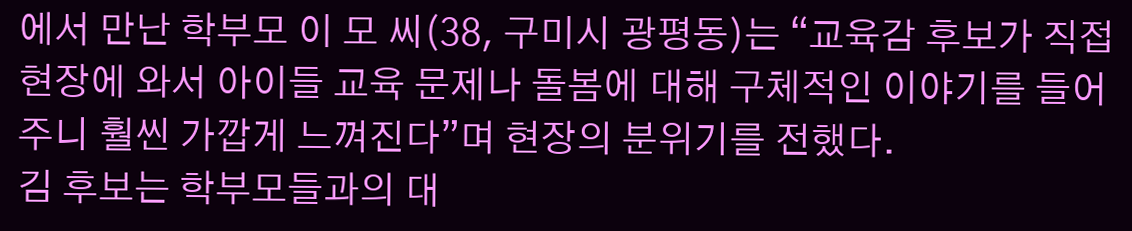에서 만난 학부모 이 모 씨(38, 구미시 광평동)는 “교육감 후보가 직접 현장에 와서 아이들 교육 문제나 돌봄에 대해 구체적인 이야기를 들어주니 훨씬 가깝게 느껴진다”며 현장의 분위기를 전했다.
김 후보는 학부모들과의 대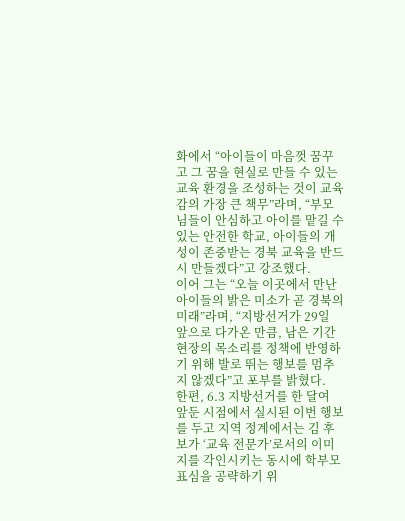화에서 “아이들이 마음껏 꿈꾸고 그 꿈을 현실로 만들 수 있는 교육 환경을 조성하는 것이 교육감의 가장 큰 책무”라며, “부모님들이 안심하고 아이를 맡길 수 있는 안전한 학교, 아이들의 개성이 존중받는 경북 교육을 반드시 만들겠다”고 강조했다.
이어 그는 “오늘 이곳에서 만난 아이들의 밝은 미소가 곧 경북의 미래”라며, “지방선거가 29일 앞으로 다가온 만큼, 남은 기간 현장의 목소리를 정책에 반영하기 위해 발로 뛰는 행보를 멈추지 않겠다”고 포부를 밝혔다.
한편, 6.3 지방선거를 한 달여 앞둔 시점에서 실시된 이번 행보를 두고 지역 정계에서는 김 후보가 ‘교육 전문가’로서의 이미지를 각인시키는 동시에 학부모 표심을 공략하기 위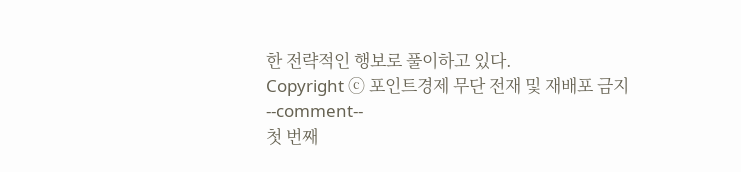한 전략적인 행보로 풀이하고 있다.
Copyright ⓒ 포인트경제 무단 전재 및 재배포 금지
--comment--
첫 번째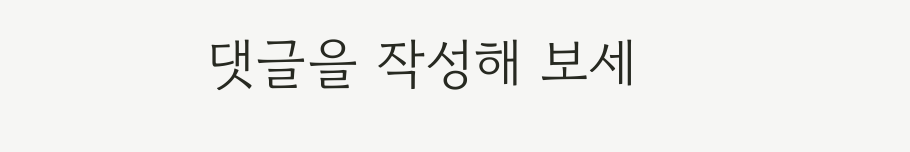댓글을 작성해 보세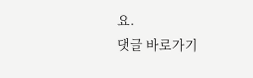요.
댓글 바로가기